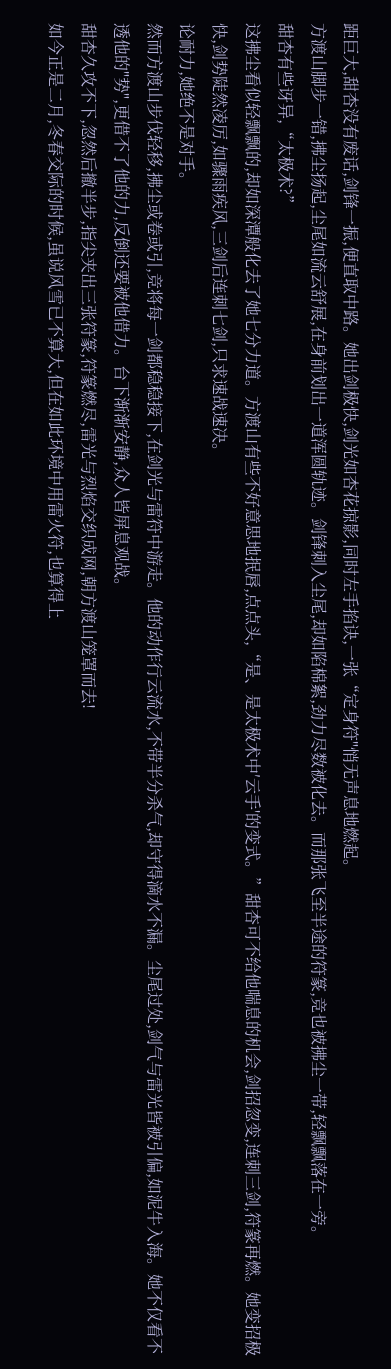距巨大,甜杏没有废话,剑锋一振,便直取中路。她出剑极快,剑光如杏花掠影,同时左手掐诀,一张“定身符"悄无声息地燃起。
方渡山脚步一错,拂尘扬起,尘尾如流云舒展,在身前划出一道浑圆轨迹。剑锋刺入尘尾,却如陷棉絮,劲力尽数被化去。而那张飞至半途的符篆,竞也被拂尘一带,轻飘飘落在一旁。
甜杏有些讶异,“太极术?”
这拂尘看似轻飘飘的,却如深潭般化去了她七分力道。方渡山有些不好意思地抿唇,点点头,“是、是太极术中′云手'的变式。”甜杏可不给他喘息的机会,剑招忽变,连刺三剑,符篆再燃。她变招极快,剑势陡然凌厉,如骤雨疾风,三剑后连刺七剑,只求速战速决。
论耐力,她绝不是对手。
然而方渡山步伐轻移,拂尘或卷或引,竞将每一剑都稳稳接下,在剑光与雷符中游走。他的动作行云流水,不带半分杀气,却守得滴水不漏。尘尾过处,剑气与雷光皆被引偏,如泥牛入海。她不仅看不透他的"势",更借不了他的力,反倒还要被他借力。台下渐渐安静,众人皆屏息观战。
甜杏久攻不下,忽然后撤半步,指尖夹出三张符篆,符篆燃尽,雷光与烈焰交织成网,朝方渡山笼罩而去!
如今正是二月,冬春交际的时候,虽说风雪已不算大,但在如此环境中用雷火符,也算得上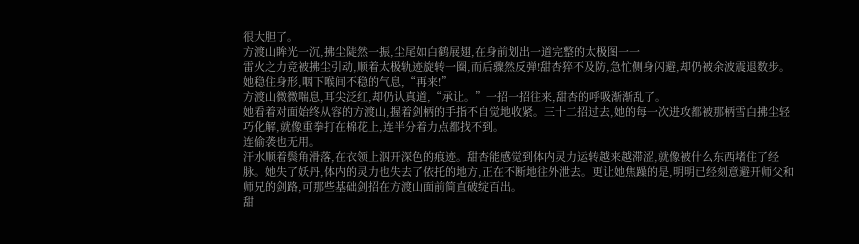很大胆了。
方渡山眸光一沉,拂尘陡然一振,尘尾如白鹤展翅,在身前划出一道完整的太极图一一
雷火之力竞被拂尘引动,顺着太极轨迹旋转一圈,而后骤然反弹!甜杏猝不及防,急忙侧身闪避,却仍被余波震退数步。她稳住身形,咽下喉间不稳的气息,“再来!”
方渡山微微喘息,耳尖泛红,却仍认真道,“承让。”一招一招往来,甜杏的呼吸渐渐乱了。
她看着对面始终从容的方渡山,握着剑柄的手指不自觉地收紧。三十二招过去,她的每一次进攻都被那柄雪白拂尘轻巧化解,就像重拳打在棉花上,连半分着力点都找不到。
连偷袭也无用。
汗水顺着鬓角滑落,在衣领上泅开深色的痕迹。甜杏能感觉到体内灵力运转越来越滞涩,就像被什么东西堵住了经脉。她失了妖丹,体内的灵力也失去了依托的地方,正在不断地往外泄去。更让她焦躁的是,明明已经刻意避开师父和师兄的剑路,可那些基础剑招在方渡山面前简直破绽百出。
甜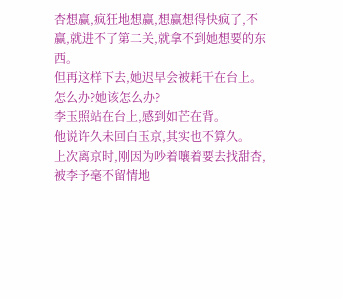杏想赢,疯狂地想赢,想赢想得快疯了,不赢,就进不了第二关,就拿不到她想要的东西。
但再这样下去,她迟早会被耗干在台上。
怎么办?她该怎么办?
李玉照站在台上,感到如芒在背。
他说许久未回白玉京,其实也不算久。
上次离京时,刚因为吵着嚷着要去找甜杏,被李予毫不留情地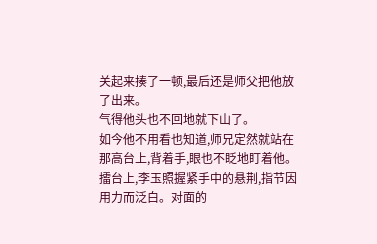关起来揍了一顿,最后还是师父把他放了出来。
气得他头也不回地就下山了。
如今他不用看也知道,师兄定然就站在那高台上,背着手,眼也不眨地盯着他。
擂台上,李玉照握紧手中的悬荆,指节因用力而泛白。对面的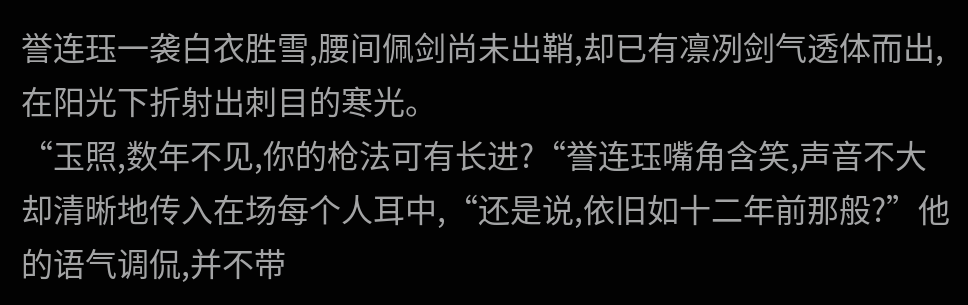誉连珏一袭白衣胜雪,腰间佩剑尚未出鞘,却已有凛冽剑气透体而出,在阳光下折射出刺目的寒光。
“玉照,数年不见,你的枪法可有长进?“誉连珏嘴角含笑,声音不大却清晰地传入在场每个人耳中,“还是说,依旧如十二年前那般?”他的语气调侃,并不带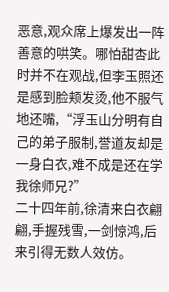恶意,观众席上爆发出一阵善意的哄笑。哪怕甜杏此时并不在观战,但李玉照还是感到脸颊发烫,他不服气地还嘴,“浮玉山分明有自己的弟子服制,誉道友却是一身白衣,难不成是还在学我徐师兄?”
二十四年前,徐清来白衣翩翩,手握残雪,一剑惊鸿,后来引得无数人效仿。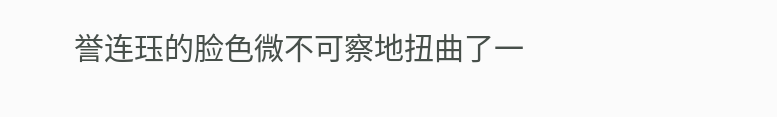誉连珏的脸色微不可察地扭曲了一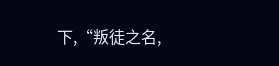下,“叛徒之名,